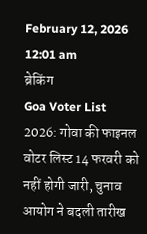February 12, 2026 12:01 am
ब्रेकिंग
Goa Voter List 2026: गोवा की फाइनल वोटर लिस्ट 14 फरवरी को नहीं होगी जारी, चुनाव आयोग ने बदली तारीख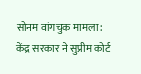सोनम वांगचुक मामला: केंद्र सरकार ने सुप्रीम कोर्ट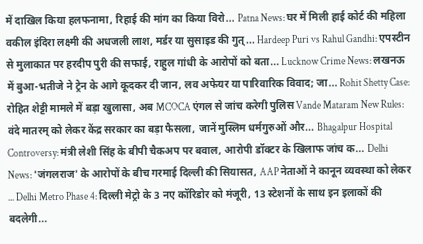में दाखिल किया हलफनामा, रिहाई की मांग का किया विरो... Patna News: घर में मिली हाई कोर्ट की महिला वकील इंदिरा लक्ष्मी की अधजली लाश, मर्डर या सुसाइड की गुत्... Hardeep Puri vs Rahul Gandhi: एपस्टीन से मुलाकात पर हरदीप पुरी की सफाई, राहुल गांधी के आरोपों को बता... Lucknow Crime News: लखनऊ में बुआ-भतीजे ने ट्रेन के आगे कूदकर दी जान, लव अफेयर या पारिवारिक विवाद; जा... Rohit Shetty Case: रोहित शेट्टी मामले में बड़ा खुलासा, अब MCOCA एंगल से जांच करेगी पुलिस Vande Mataram New Rules: वंदे मातरम् को लेकर केंद्र सरकार का बड़ा फैसला, जानें मुस्लिम धर्मगुरुओं और... Bhagalpur Hospital Controversy: मंत्री लेशी सिंह के बीपी चैकअप पर बवाल, आरोपी डॉक्टर के खिलाफ जांच क... Delhi News: 'जंगलराज' के आरोपों के बीच गरमाई दिल्ली की सियासत, AAP नेताओं ने कानून व्यवस्था को लेकर ... Delhi Metro Phase 4: दिल्ली मेट्रो के 3 नए कॉरिडोर को मंजूरी, 13 स्टेशनों के साथ इन इलाकों की बदलेगी...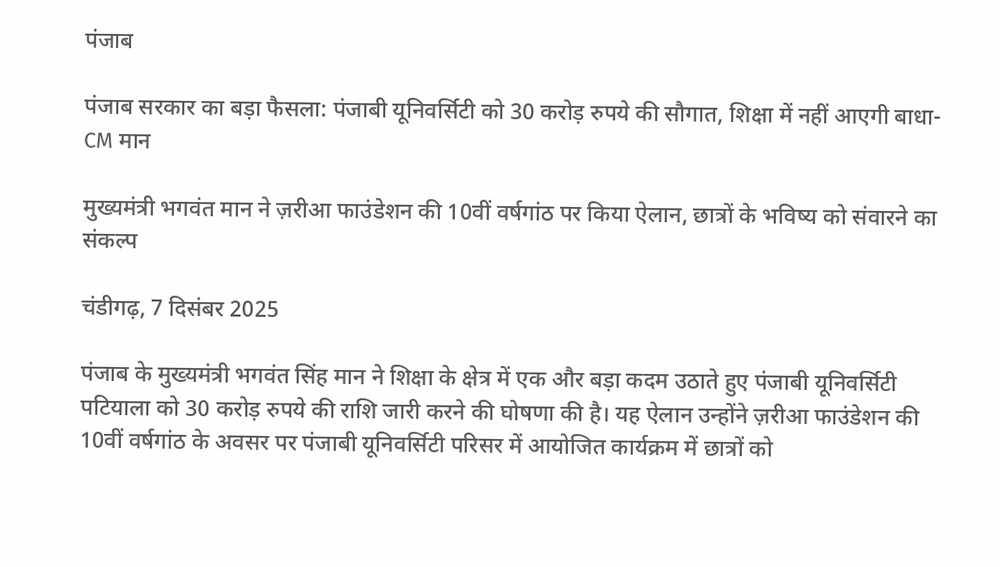पंजाब

पंजाब सरकार का बड़ा फैसला: पंजाबी यूनिवर्सिटी को 30 करोड़ रुपये की सौगात, शिक्षा में नहीं आएगी बाधा- CM मान

मुख्यमंत्री भगवंत मान ने ज़रीआ फाउंडेशन की 10वीं वर्षगांठ पर किया ऐलान, छात्रों के भविष्य को संवारने का संकल्प

चंडीगढ़, 7 दिसंबर 2025

पंजाब के मुख्यमंत्री भगवंत सिंह मान ने शिक्षा के क्षेत्र में एक और बड़ा कदम उठाते हुए पंजाबी यूनिवर्सिटी पटियाला को 30 करोड़ रुपये की राशि जारी करने की घोषणा की है। यह ऐलान उन्होंने ज़रीआ फाउंडेशन की 10वीं वर्षगांठ के अवसर पर पंजाबी यूनिवर्सिटी परिसर में आयोजित कार्यक्रम में छात्रों को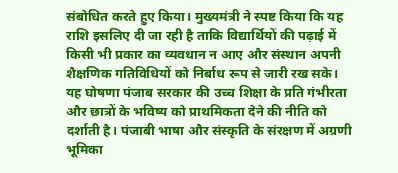संबोधित करते हुए किया। मुख्यमंत्री ने स्पष्ट किया कि यह राशि इसलिए दी जा रही है ताकि विद्यार्थियों की पढ़ाई में किसी भी प्रकार का व्यवधान न आए और संस्थान अपनी शैक्षणिक गतिविधियों को निर्बाध रूप से जारी रख सके। यह घोषणा पंजाब सरकार की उच्च शिक्षा के प्रति गंभीरता और छात्रों के भविष्य को प्राथमिकता देने की नीति को दर्शाती है। पंजाबी भाषा और संस्कृति के संरक्षण में अग्रणी भूमिका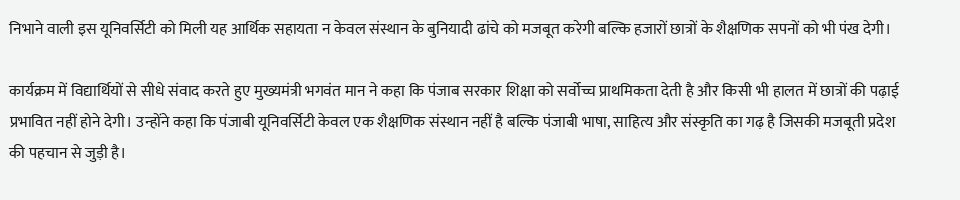निभाने वाली इस यूनिवर्सिटी को मिली यह आर्थिक सहायता न केवल संस्थान के बुनियादी ढांचे को मजबूत करेगी बल्कि हजारों छात्रों के शैक्षणिक सपनों को भी पंख देगी।

कार्यक्रम में विद्यार्थियों से सीधे संवाद करते हुए मुख्यमंत्री भगवंत मान ने कहा कि पंजाब सरकार शिक्षा को सर्वोच्च प्राथमिकता देती है और किसी भी हालत में छात्रों की पढ़ाई प्रभावित नहीं होने देगी। उन्होंने कहा कि पंजाबी यूनिवर्सिटी केवल एक शैक्षणिक संस्थान नहीं है बल्कि पंजाबी भाषा, साहित्य और संस्कृति का गढ़ है जिसकी मजबूती प्रदेश की पहचान से जुड़ी है।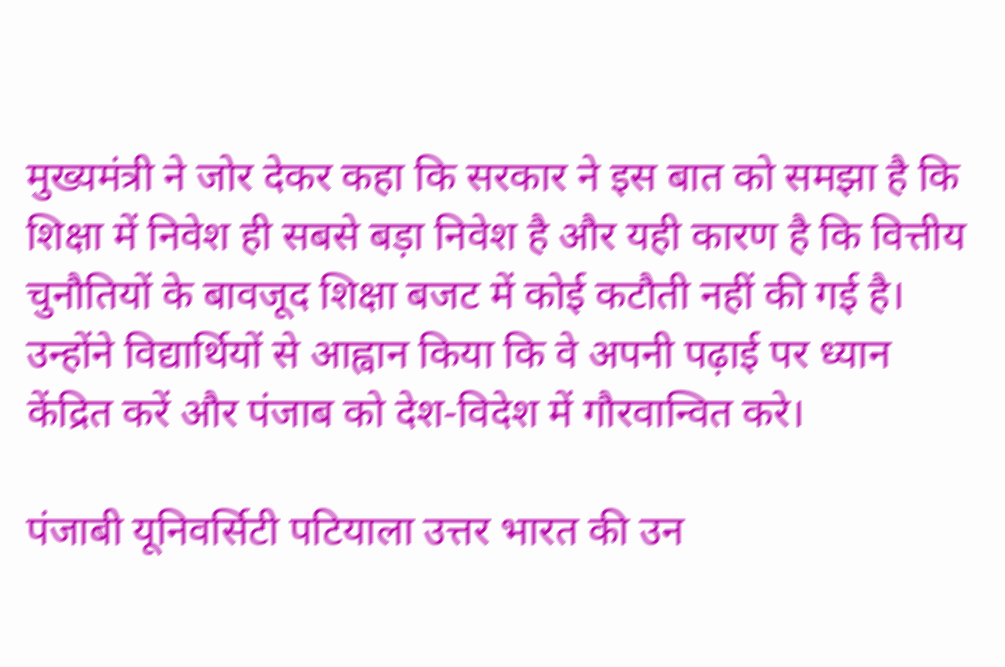मुख्यमंत्री ने जोर देकर कहा कि सरकार ने इस बात को समझा है कि शिक्षा में निवेश ही सबसे बड़ा निवेश है और यही कारण है कि वित्तीय चुनौतियों के बावजूद शिक्षा बजट में कोई कटौती नहीं की गई है। उन्होंने विद्यार्थियों से आह्वान किया कि वे अपनी पढ़ाई पर ध्यान केंद्रित करें और पंजाब को देश-विदेश में गौरवान्वित करे।

पंजाबी यूनिवर्सिटी पटियाला उत्तर भारत की उन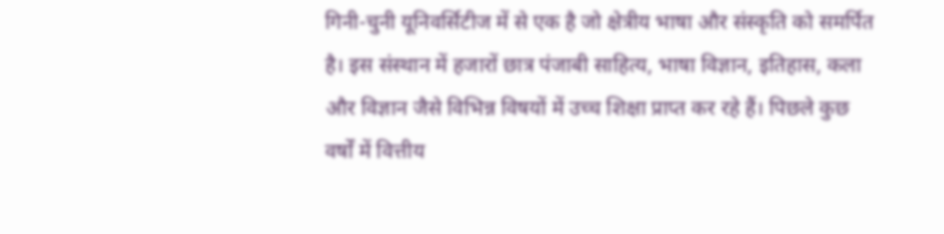गिनी-चुनी यूनिवर्सिटीज में से एक है जो क्षेत्रीय भाषा और संस्कृति को समर्पित है। इस संस्थान में हजारों छात्र पंजाबी साहित्य, भाषा विज्ञान, इतिहास, कला और विज्ञान जैसे विभिन्न विषयों में उच्च शिक्षा प्राप्त कर रहे हैं। पिछले कुछ वर्षों में वित्तीय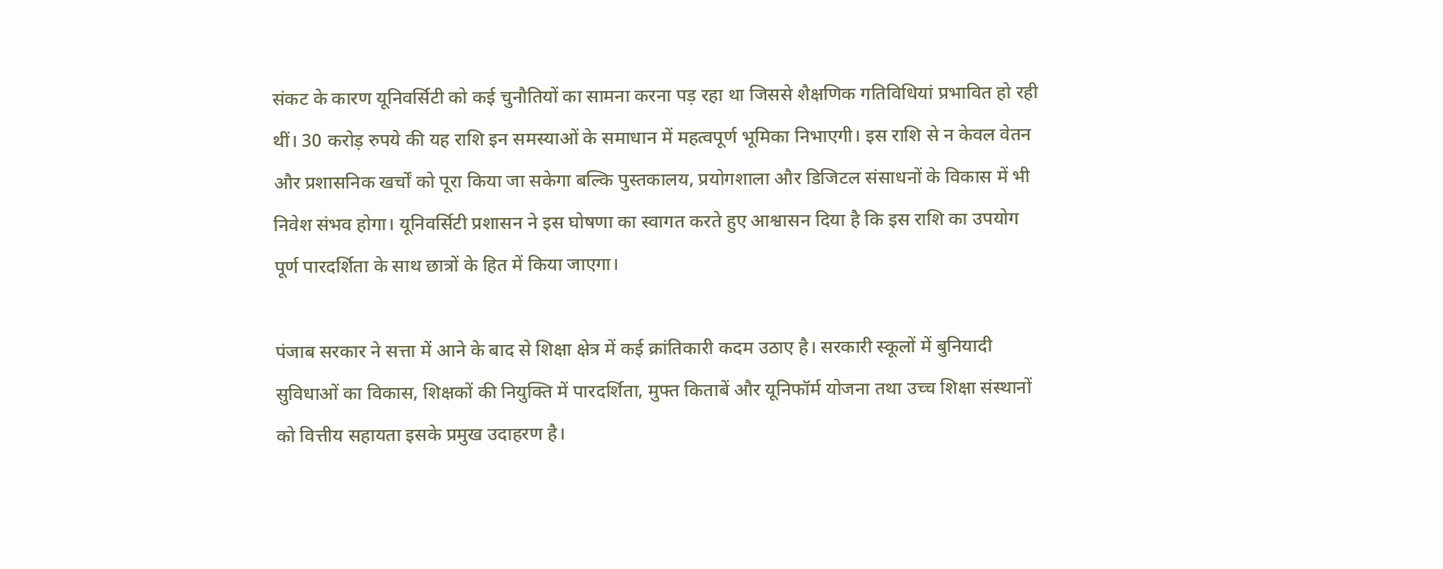संकट के कारण यूनिवर्सिटी को कई चुनौतियों का सामना करना पड़ रहा था जिससे शैक्षणिक गतिविधियां प्रभावित हो रही थीं। 30 करोड़ रुपये की यह राशि इन समस्याओं के समाधान में महत्वपूर्ण भूमिका निभाएगी। इस राशि से न केवल वेतन और प्रशासनिक खर्चों को पूरा किया जा सकेगा बल्कि पुस्तकालय, प्रयोगशाला और डिजिटल संसाधनों के विकास में भी निवेश संभव होगा। यूनिवर्सिटी प्रशासन ने इस घोषणा का स्वागत करते हुए आश्वासन दिया है कि इस राशि का उपयोग पूर्ण पारदर्शिता के साथ छात्रों के हित में किया जाएगा।

पंजाब सरकार ने सत्ता में आने के बाद से शिक्षा क्षेत्र में कई क्रांतिकारी कदम उठाए है। सरकारी स्कूलों में बुनियादी सुविधाओं का विकास, शिक्षकों की नियुक्ति में पारदर्शिता, मुफ्त किताबें और यूनिफॉर्म योजना तथा उच्च शिक्षा संस्थानों को वित्तीय सहायता इसके प्रमुख उदाहरण है।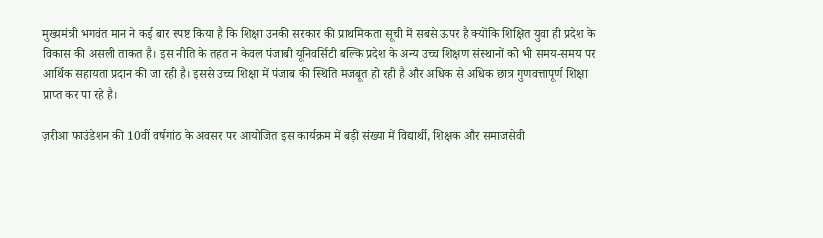मुख्यमंत्री भगवंत मान ने कई बार स्पष्ट किया है कि शिक्षा उनकी सरकार की प्राथमिकता सूची में सबसे ऊपर है क्योंकि शिक्षित युवा ही प्रदेश के विकास की असली ताकत है। इस नीति के तहत न केवल पंजाबी यूनिवर्सिटी बल्कि प्रदेश के अन्य उच्च शिक्षण संस्थानों को भी समय-समय पर आर्थिक सहायता प्रदान की जा रही है। इससे उच्च शिक्षा में पंजाब की स्थिति मजबूत हो रही है और अधिक से अधिक छात्र गुणवत्तापूर्ण शिक्षा प्राप्त कर पा रहे है।

ज़रीआ फाउंडेशन की 10वीं वर्षगांठ के अवसर पर आयोजित इस कार्यक्रम में बड़ी संख्या में विद्यार्थी, शिक्षक और समाजसेवी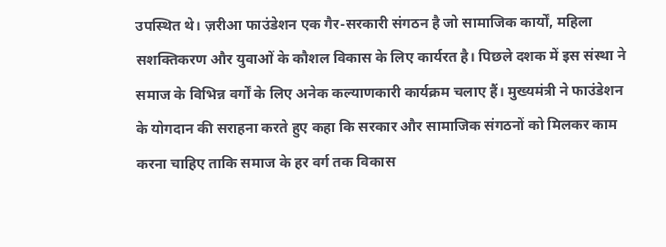उपस्थित थे। ज़रीआ फाउंडेशन एक गैर-सरकारी संगठन है जो सामाजिक कार्यों, महिला सशक्तिकरण और युवाओं के कौशल विकास के लिए कार्यरत है। पिछले दशक में इस संस्था ने समाज के विभिन्न वर्गों के लिए अनेक कल्याणकारी कार्यक्रम चलाए हैं। मुख्यमंत्री ने फाउंडेशन के योगदान की सराहना करते हुए कहा कि सरकार और सामाजिक संगठनों को मिलकर काम करना चाहिए ताकि समाज के हर वर्ग तक विकास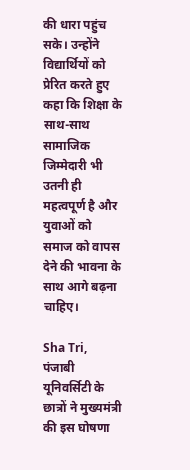की धारा पहुंच सके। उन्होंने विद्यार्थियों को प्रेरित करते हुए कहा कि शिक्षा के साथ-साथ सामाजिक जिम्मेदारी भी उतनी ही महत्वपूर्ण है और युवाओं को समाज को वापस देने की भावना के साथ आगे बढ़ना चाहिए।

Sha Tri,
पंजाबी यूनिवर्सिटी के छात्रों ने मुख्यमंत्री की इस घोषणा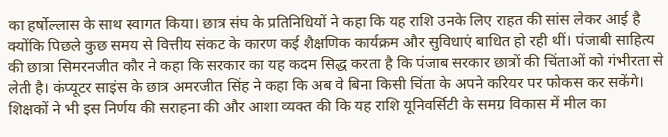का हर्षोल्लास के साथ स्वागत किया। छात्र संघ के प्रतिनिधियों ने कहा कि यह राशि उनके लिए राहत की सांस लेकर आई है क्योंकि पिछले कुछ समय से वित्तीय संकट के कारण कई शैक्षणिक कार्यक्रम और सुविधाएं बाधित हो रही थीं। पंजाबी साहित्य की छात्रा सिमरनजीत कौर ने कहा कि सरकार का यह कदम सिद्ध करता है कि पंजाब सरकार छात्रों की चिंताओं को गंभीरता से लेती है। कंप्यूटर साइंस के छात्र अमरजीत सिंह ने कहा कि अब वे बिना किसी चिंता के अपने करियर पर फोकस कर सकेंगे। शिक्षकों ने भी इस निर्णय की सराहना की और आशा व्यक्त की कि यह राशि यूनिवर्सिटी के समग्र विकास में मील का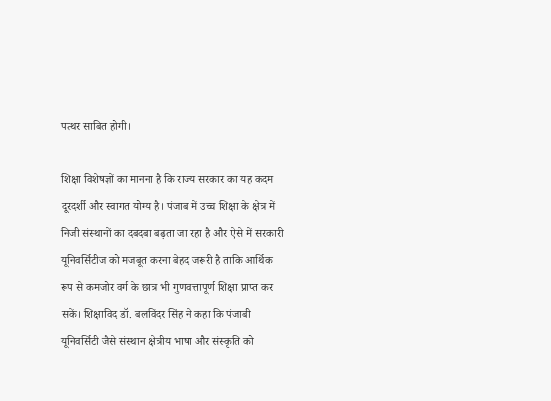पत्थर साबित होगी।

शिक्षा विशेषज्ञों का मानना है कि राज्य सरकार का यह कदम दूरदर्शी और स्वागत योग्य है। पंजाब में उच्च शिक्षा के क्षेत्र में निजी संस्थानों का दबदबा बढ़ता जा रहा है और ऐसे में सरकारी यूनिवर्सिटीज को मजबूत करना बेहद जरूरी है ताकि आर्थिक रूप से कमजोर वर्ग के छात्र भी गुणवत्तापूर्ण शिक्षा प्राप्त कर सकें। शिक्षाविद डॉ. बलविंदर सिंह ने कहा कि पंजाबी यूनिवर्सिटी जैसे संस्थान क्षेत्रीय भाषा और संस्कृति को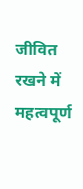जीवित रखने में महत्वपूर्ण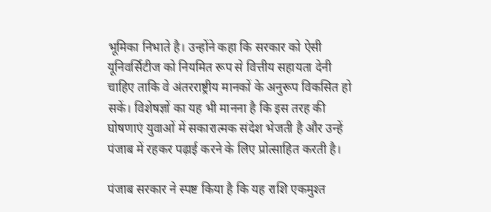भूमिका निभाते है। उन्होंने कहा कि सरकार को ऐसी यूनिवर्सिटीज को नियमित रूप से वित्तीय सहायता देनी चाहिए ताकि वे अंतरराष्ट्रीय मानकों के अनुरूप विकसित हो सकें। विशेषज्ञों का यह भी मानना है कि इस तरह की घोषणाएं युवाओं में सकारात्मक संदेश भेजती है और उन्हें पंजाब में रहकर पढ़ाई करने के लिए प्रोत्साहित करती है।

पंजाब सरकार ने स्पष्ट किया है कि यह राशि एकमुश्त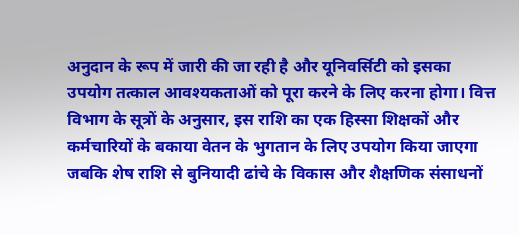अनुदान के रूप में जारी की जा रही है और यूनिवर्सिटी को इसका उपयोग तत्काल आवश्यकताओं को पूरा करने के लिए करना होगा। वित्त विभाग के सूत्रों के अनुसार, इस राशि का एक हिस्सा शिक्षकों और कर्मचारियों के बकाया वेतन के भुगतान के लिए उपयोग किया जाएगा जबकि शेष राशि से बुनियादी ढांचे के विकास और शैक्षणिक संसाधनों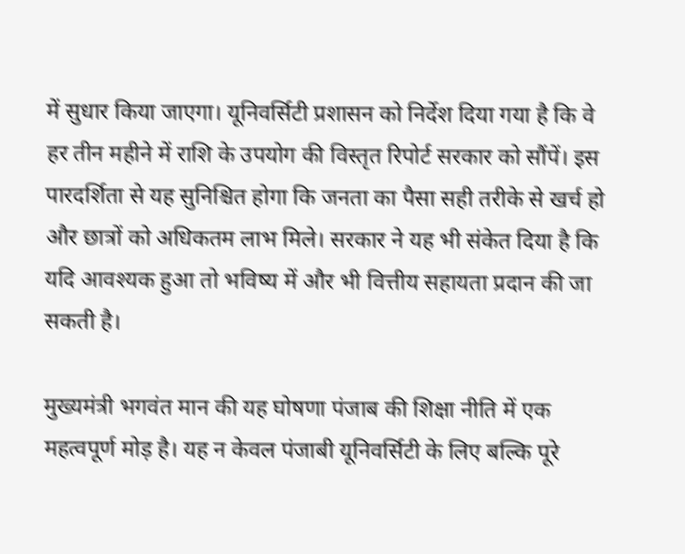में सुधार किया जाएगा। यूनिवर्सिटी प्रशासन को निर्देश दिया गया है कि वे हर तीन महीने में राशि के उपयोग की विस्तृत रिपोर्ट सरकार को सौंपें। इस पारदर्शिता से यह सुनिश्चित होगा कि जनता का पैसा सही तरीके से खर्च हो और छात्रों को अधिकतम लाभ मिले। सरकार ने यह भी संकेत दिया है कि यदि आवश्यक हुआ तो भविष्य में और भी वित्तीय सहायता प्रदान की जा सकती है।

मुख्यमंत्री भगवंत मान की यह घोषणा पंजाब की शिक्षा नीति में एक महत्वपूर्ण मोड़ है। यह न केवल पंजाबी यूनिवर्सिटी के लिए बल्कि पूरे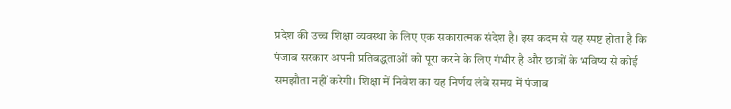प्रदेश की उच्च शिक्षा व्यवस्था के लिए एक सकारात्मक संदेश है। इस कदम से यह स्पष्ट होता है कि पंजाब सरकार अपनी प्रतिबद्धताओं को पूरा करने के लिए गंभीर है और छात्रों के भविष्य से कोई समझौता नहीं करेगी। शिक्षा में निवेश का यह निर्णय लंबे समय में पंजाब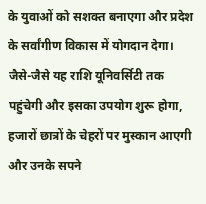के युवाओं को सशक्त बनाएगा और प्रदेश के सर्वांगीण विकास में योगदान देगा। जैसे-जैसे यह राशि यूनिवर्सिटी तक पहुंचेगी और इसका उपयोग शुरू होगा, हजारों छात्रों के चेहरों पर मुस्कान आएगी और उनके सपने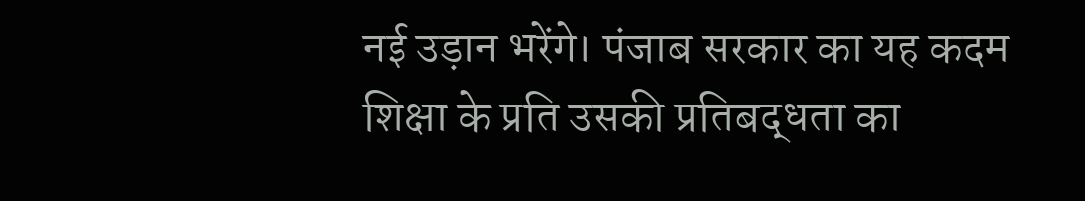नई उड़ान भरेंगे। पंजाब सरकार का यह कदम शिक्षा के प्रति उसकी प्रतिबद्धता का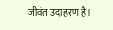जीवंत उदाहरण है।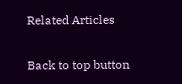Related Articles

Back to top button